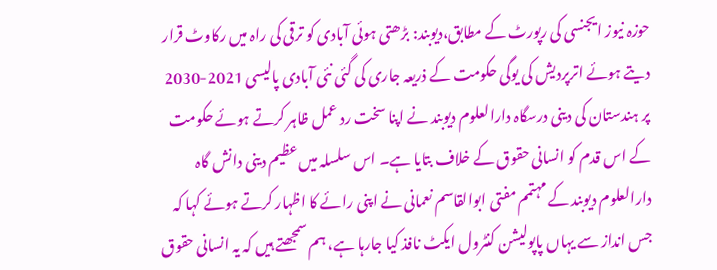حوزہ نیوز ایجنسی کی رپورٹ کے مطابق،دیوبند: بڑھتی ہوئی آبادی کو ترقی کی راہ میں رکاوٹ قرار دیتے ہوئے اترپردیش کی یوگی حکومت کے ذریعہ جاری کی گئی نئی آبادی پالیسی 2021-2030 پر ہندستان کی دینی درسگاہ دارالعلوم دیوبند نے اپنا سخت رد عمل ظاہر کرتے ہوئے حکومت کے اس قدم کو انسانی حقوق کے خلاف بتایا ہے۔ اس سلسلہ میں عظیم دینی دانش گاہ دارالعلوم دیوبند کے مہتمم مفتی ابوالقاسم نعمانی نے اپنی رائے کا اظہار کرتے ہوئے کہا کہ جس انداز سے یہاں پاپولیشن کنٹرول ایکٹ نافذ کیا جارہا ہے، ہم سمجھتے ہیں کہ یہ انسانی حقوق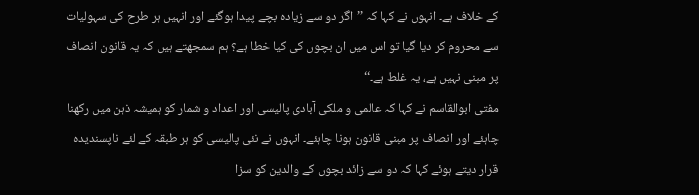کے خلاف ہے۔ انہوں نے کہا کہ ’’اگر دو سے زیادہ بچے پیدا ہوگئے اور انہیں ہر طرح کی سہولیات سے محروم کر دیا گیا تو اس میں ان بچوں کی کیا خطا ہے؟ ہم سمجھتے ہیں کہ یہ قانون انصاف پر مبنی نہیں ہے، یہ غلط ہے۔‘‘
مفتی ابوالقاسم نے کہا کہ عالمی و ملکی آبادی پالیسی اور اعداد و شمار کو ہمیشہ ذہن میں رکھنا چاہئے اور انصاف پر مبنی قانون ہونا چاہئے۔ انہوں نے نئی پالیسی کو ہر طبقہ کے لئے ناپسندیدہ قرار دیتے ہوئے کہا کہ دو سے زائد بچوں کے والدین کو سزا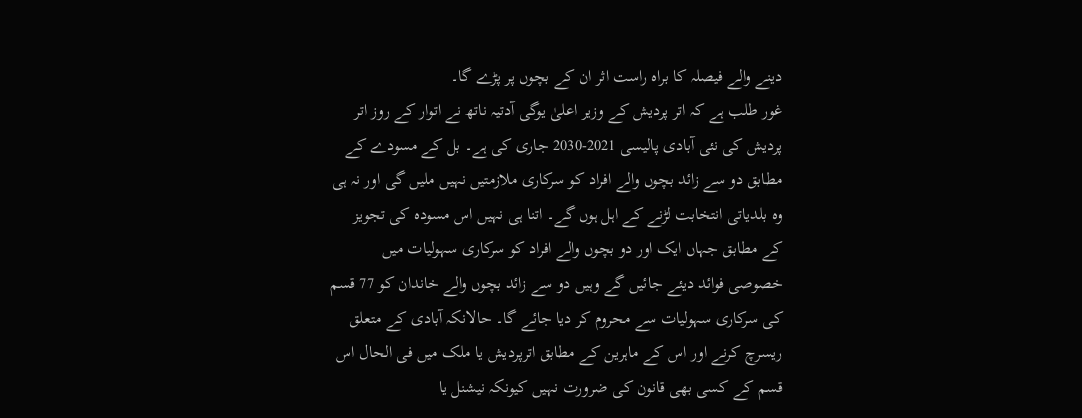دینے والے فیصلہ کا براہ راست اثر ان کے بچوں پر پڑے گا۔
غور طلب ہے کہ اتر پردیش کے وزیر اعلیٰ یوگی آدتیہ ناتھ نے اتوار کے روز اتر پردیش کی نئی آبادی پالیسی 2021-2030 جاری کی ہے۔ بل کے مسودے کے مطابق دو سے زائد بچوں والے افراد کو سرکاری ملازمتیں نہیں ملیں گی اور نہ ہی وہ بلدیاتی انتخابت لڑنے کے اہل ہوں گے۔ اتنا ہی نہیں اس مسودہ کی تجویز کے مطابق جہاں ایک اور دو بچوں والے افراد کو سرکاری سہولیات میں خصوصی فوائد دیئے جائیں گے وہیں دو سے زائد بچوں والے خاندان کو 77 قسم کی سرکاری سہولیات سے محروم کر دیا جائے گا۔ حالانکہ آبادی کے متعلق ریسرچ کرنے اور اس کے ماہرین کے مطابق اترپردیش یا ملک میں فی الحال اس قسم کے کسی بھی قانون کی ضرورت نہیں کیونکہ نیشنل یا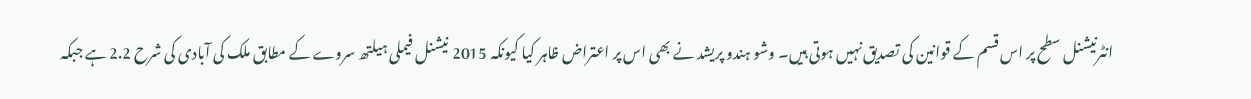انٹرنیشنل سطح پر اس قسم کے قوانین کی تصدیق نہیں ہوتی ہیں۔ وشو ہندو پریشد نے بھی اس پر اعتراض ظاہر کیا کیونکہ 2015 نیشنل فیملی ہیلتھ سروے کے مطابق ملک کی آبادی کی شرح 2.2 ہے جبکہ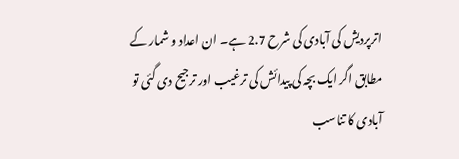اترپردیش کی آبادی کی شرح 2.7 ہے۔ ان اعداد و شمار کے مطابق اگر ایک بچہ کی پیدائش کی ترغیب اور ترجیح دی گئی تو آبادی کا تناسب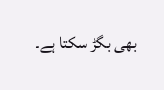بھی بگڑ سکتا ہے۔